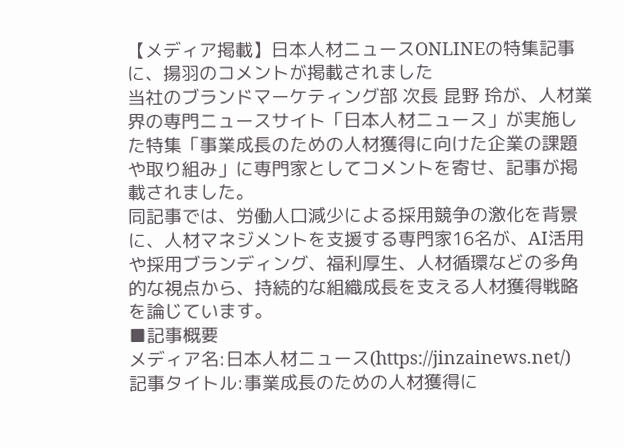【メディア掲載】日本人材ニュースONLINEの特集記事に、揚羽のコメントが掲載されました
当社のブランドマーケティング部 次長 昆野 玲が、人材業界の専門ニュースサイト「日本人材ニュース」が実施した特集「事業成長のための人材獲得に向けた企業の課題や取り組み」に専門家としてコメントを寄せ、記事が掲載されました。
同記事では、労働人口減少による採用競争の激化を背景に、人材マネジメントを支援する専門家16名が、AI活用や採用ブランディング、福利厚生、人材循環などの多角的な視点から、持続的な組織成長を支える人材獲得戦略を論じています。
■記事概要
メディア名:日本人材ニュース(https://jinzainews.net/)
記事タイトル:事業成長のための人材獲得に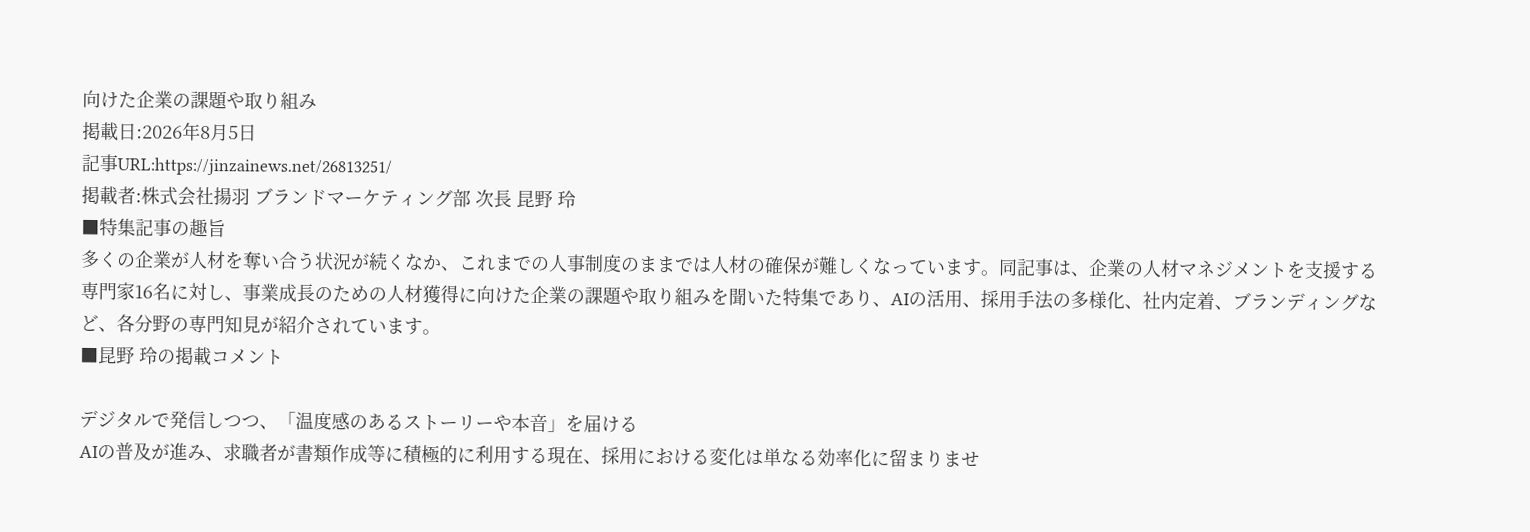向けた企業の課題や取り組み
掲載日:2026年8月5日
記事URL:https://jinzainews.net/26813251/
掲載者:株式会社揚羽 ブランドマーケティング部 次長 昆野 玲
■特集記事の趣旨
多くの企業が人材を奪い合う状況が続くなか、これまでの人事制度のままでは人材の確保が難しくなっています。同記事は、企業の人材マネジメントを支援する専門家16名に対し、事業成長のための人材獲得に向けた企業の課題や取り組みを聞いた特集であり、AIの活用、採用手法の多様化、社内定着、ブランディングなど、各分野の専門知見が紹介されています。
■昆野 玲の掲載コメント

デジタルで発信しつつ、「温度感のあるストーリーや本音」を届ける
AIの普及が進み、求職者が書類作成等に積極的に利用する現在、採用における変化は単なる効率化に留まりませ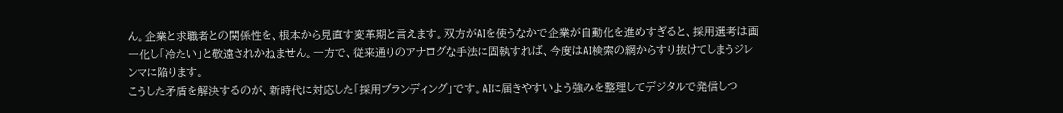ん。企業と求職者との関係性を、根本から見直す変革期と言えます。双方がAIを使うなかで企業が自動化を進めすぎると、採用選考は画一化し「冷たい」と敬遠されかねません。一方で、従来通りのアナログな手法に固執すれば、今度はAI検索の網からすり抜けてしまうジレンマに陥ります。
こうした矛盾を解決するのが、新時代に対応した「採用ブランディング」です。AIに届きやすいよう強みを整理してデジタルで発信しつ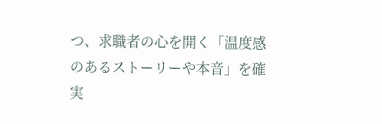つ、求職者の心を開く「温度感のあるストーリーや本音」を確実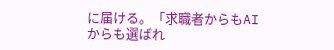に届ける。「求職者からもAIからも選ばれ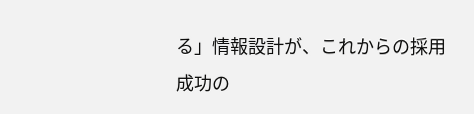る」情報設計が、これからの採用成功の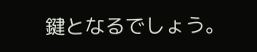鍵となるでしょう。